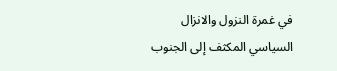في غمرة النزول والانزال السياسي المكثف إلى الجنوب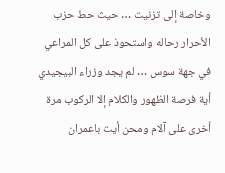وخاصة إلى تزنيت … حيث حط حزب الأحرار رحاله واستحوذ على كل المراعي في جهة سوس … لم يجد وزراء البيجيدي أية فرصة الظهور والكلام إلا الركوب مرة أخرى على آلام ومحن أيت باعمران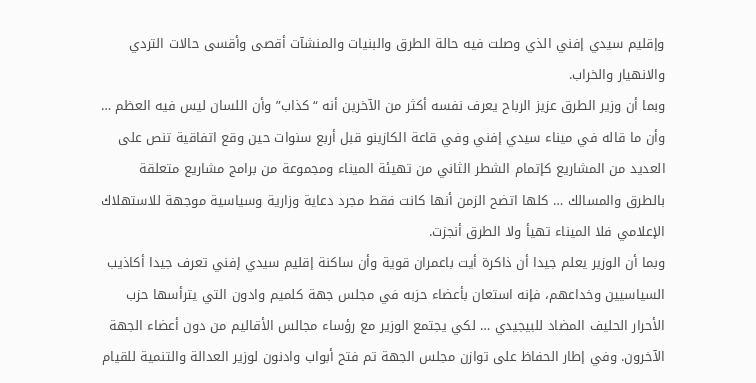وإقليم سيدي إفني الذي وصلت فيه حالة الطرق والبنيات والمنشآت أقصى وأقسى حالات التردي والانهيار والخراب.
وبما أن وزير الطرق عزيز الرباح يعرف نفسه أكثر من الآخرين أنه “كذاب” وأن اللسان ليس فيه العظم … وأن ما قاله في ميناء سيدي إفني وفي قاعة الكازينو قبل أربع سنوات حين وقع اتفاقية تنص على العديد من المشاريع كإتمام الشطر الثاني من تهيئة الميناء ومجموعة من برامج مشاريع متعلقة بالطرق والمسالك … كلها اتضح الزمن أنها كانت فقط مجرد دعاية وزارية وسياسية موجهة للاستهلاك الإعلامي فلا الميناء تهيأ ولا الطرق أنجزت.
وبما أن الوزير يعلم جيدا أن ذاكرة أيت باعمران قوية وأن ساكنة إقليم سيدي إفني تعرف جيدا أكاذيب السياسيين وخداعهم، فإنه استعان بأعضاء حزبه في مجلس جهة كلميم وادون التي يترأسها حزب الأحرار الحليف المضاد للبيجيدي … لكي يجتمع الوزير مع رؤساء مجالس الأقاليم من دون أعضاء الجهة الآخرون. وفي إطار الحفاظ على توازن مجلس الجهة تم فتح أبواب وادنون لوزير العدالة والتنمية للقيام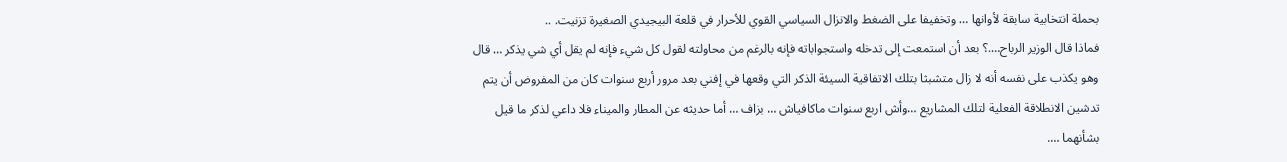بحملة انتخابية سابقة لأوانها … وتخفيفا على الضغط والانزال السياسي القوي للأحرار في قلعة البيجيدي الصغيرة تزنيت. ..
فماذا قال الوزير الرباح….؟ بعد أن استمعت إلى تدخله واستجواباته فإنه بالرغم من محاولته لقول كل شيء فإنه لم يقل أي شي يذكر … قال وهو يكذب على نفسه أنه لا زال متشبثا بتلك الاتفاقية السيئة الذكر التي وقعها في إفني بعد مرور أربع سنوات كان من المفروض أن يتم تدشين الانطلاقة الفعلية لتلك المشاريع …وأش اربع سنوات ماكافياش … بزاف … أما حديثه عن المطار والميناء فلا داعي لذكر ما قيل بشأنهما ….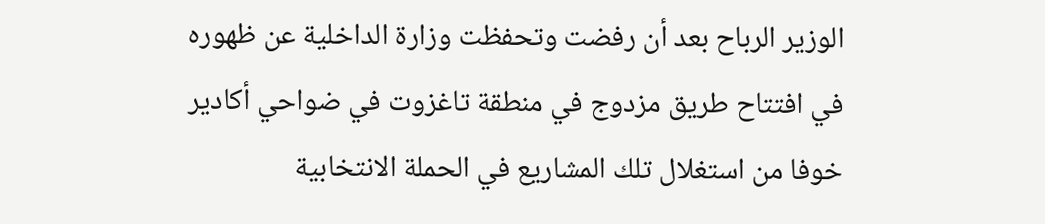الوزير الرباح بعد أن رفضت وتحفظت وزارة الداخلية عن ظهوره في افتتاح طريق مزدوج في منطقة تاغزوت في ضواحي أكادير خوفا من استغلال تلك المشاريع في الحملة الانتخابية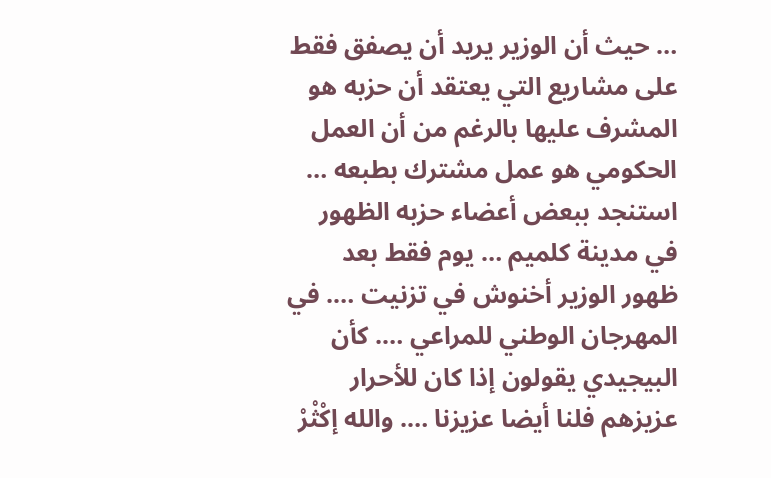… حيث أن الوزير يريد أن يصفق فقط على مشاريع التي يعتقد أن حزبه هو المشرف عليها بالرغم من أن العمل الحكومي هو عمل مشترك بطبعه … استنجد ببعض أعضاء حزبه الظهور في مدينة كلميم … يوم فقط بعد ظهور الوزير أخنوش في تزنيت …. في المهرجان الوطني للمراعي …. كأن البيجيدي يقولون إذا كان للأحرار عزيزهم فلنا أيضا عزيزنا …. والله إكْثْرْ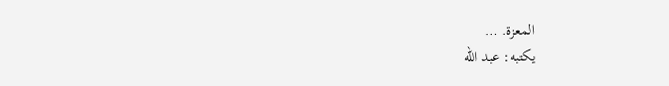المعزة. …
يكتبه: عبد الله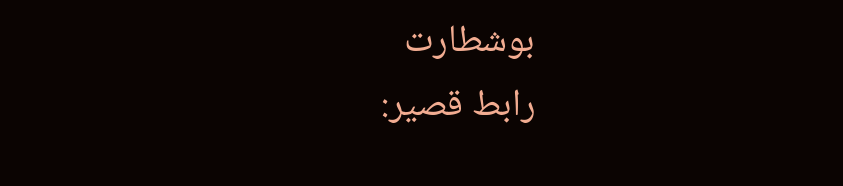بوشطارت
رابط قصير: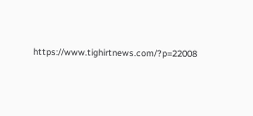https://www.tighirtnews.com/?p=22008